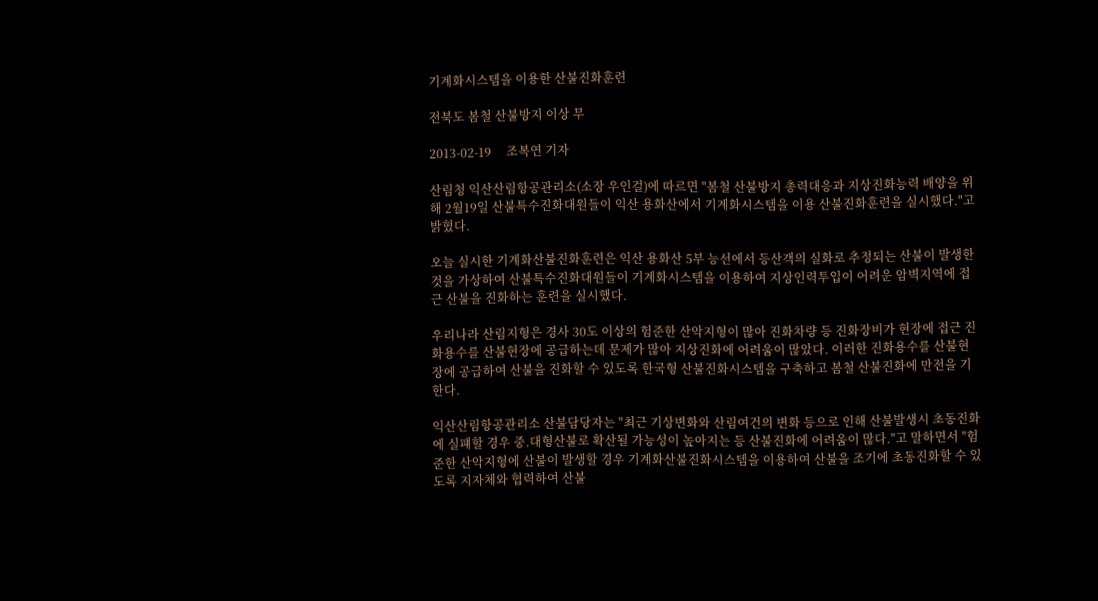기계화시스템을 이용한 산불진화훈련

전북도 봄철 산불방지 이상 무

2013-02-19     조복연 기자

산림청 익산산림항공관리소(소장 우인걸)에 따르면 "봄철 산불방지 총력대응과 지상진화능력 배양을 위해 2월19일 산불특수진화대원들이 익산 용화산에서 기계화시스템을 이용 산불진화훈련을 실시했다."고 밝혔다.

오늘 실시한 기계화산불진화훈련은 익산 용화산 5부 능선에서 등산객의 실화로 추정되는 산불이 발생한 것을 가상하여 산불특수진화대원들이 기계화시스템을 이용하여 지상인력투입이 어려운 암벽지역에 접근 산불을 진화하는 훈련을 실시했다.

우리나라 산림지형은 경사 30도 이상의 험준한 산악지형이 많아 진화차량 등 진화장비가 현장에 접근 진화용수를 산불현장에 공급하는데 문제가 많아 지상진화에 어려움이 많았다. 이러한 진화용수를 산불현장에 공급하여 산불을 진화할 수 있도록 한국형 산불진화시스템을 구축하고 봄철 산불진화에 만전을 기한다.

익산산림항공관리소 산불담당자는 "최근 기상변화와 산림여건의 변화 등으로 인해 산불발생시 초동진화에 실퍠할 경우 중.대형산불로 확산될 가능성이 높아지는 등 산불진화에 어려움이 많다."고 말하면서 "험준한 산악지형에 산불이 발생할 경우 기계화산불진화시스템을 이용하여 산불을 조기에 초동진화할 수 있도록 지자체와 협력하여 산불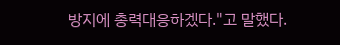방지에 총력대응하겠다."고 말했다.